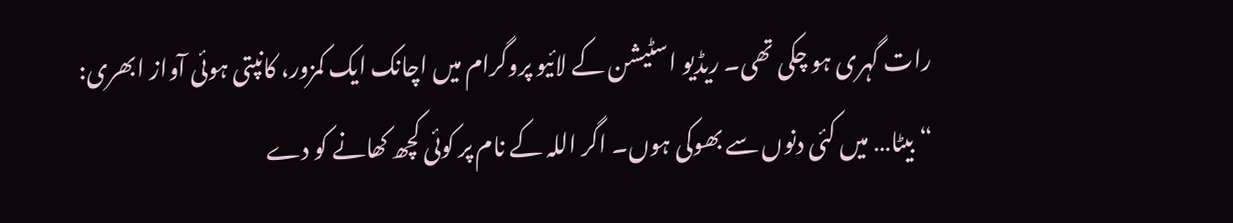رات گہری ہو چکی تھی۔ ریڈیو اسٹیشن کے لائیو پروگرام میں اچانک ایک کمزور، کانپتی ہوئی آواز ابھری:
“بیٹا… میں کئی دنوں سے بھوکی ہوں۔ اگر اللہ کے نام پر کوئی کچھ کھانے کو دے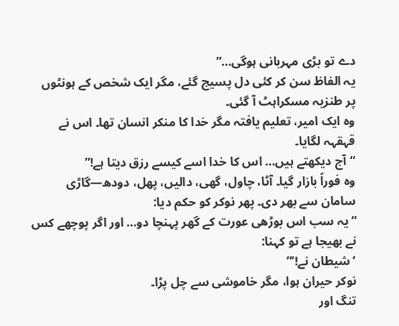دے تو بڑی مہربانی ہوگی…”
یہ الفاظ سن کر کئی دل پسیج گئے، مگر ایک شخص کے ہونٹوں پر طنزیہ مسکراہٹ آ گئی۔
وہ ایک امیر، تعلیم یافتہ مگر خدا کا منکر انسان تھا۔ اس نے قہقہہ لگایا۔
“آج دیکھتے ہیں… اس کا خدا اسے کیسے رزق دیتا ہے!”
وہ فوراً بازار گیا۔ آٹا، چاول، گھی، دالیں، پھل، دودھ—گاڑی سامان سے بھر دی۔ پھر نوکر کو حکم دیا:
“یہ سب اس بوڑھی عورت کے گھر پہنچا دو… اور اگر پوچھے کس نے بھیجا ہے تو کہنا:
‘شیطان نے!’”
نوکر حیران ہوا، مگر خاموشی سے چل پڑا۔
تنگ اور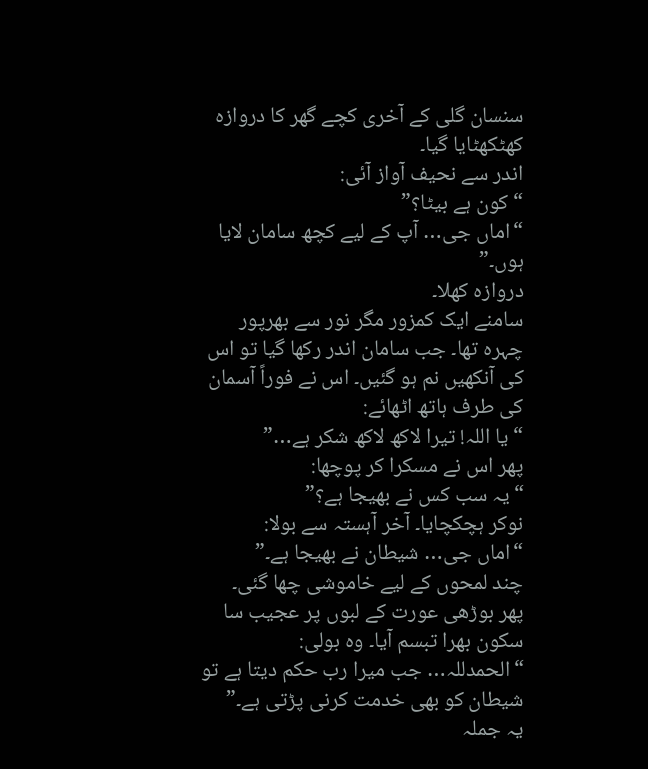سنسان گلی کے آخری کچے گھر کا دروازہ کھٹکھٹایا گیا۔
اندر سے نحیف آواز آئی:
“کون ہے بیٹا؟”
“اماں جی… آپ کے لیے کچھ سامان لایا ہوں۔”
دروازہ کھلا۔
سامنے ایک کمزور مگر نور سے بھرپور چہرہ تھا۔ جب سامان اندر رکھا گیا تو اس کی آنکھیں نم ہو گئیں۔ اس نے فوراً آسمان کی طرف ہاتھ اٹھائے:
“یا اللہ! تیرا لاکھ لاکھ شکر ہے…”
پھر اس نے مسکرا کر پوچھا:
“یہ سب کس نے بھیجا ہے؟”
نوکر ہچکچایا۔ آخر آہستہ سے بولا:
“اماں جی… شیطان نے بھیجا ہے۔”
چند لمحوں کے لیے خاموشی چھا گئی۔
پھر بوڑھی عورت کے لبوں پر عجیب سا سکون بھرا تبسم آیا۔ وہ بولی:
“الحمدللہ… جب میرا رب حکم دیتا ہے تو شیطان کو بھی خدمت کرنی پڑتی ہے۔”
یہ جملہ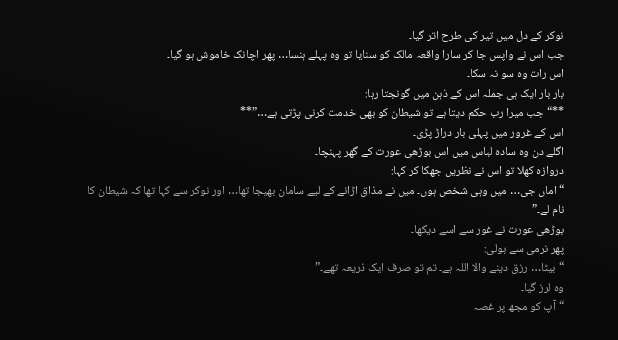نوکر کے دل میں تیر کی طرح اتر گیا۔
جب اس نے واپس جا کر سارا واقعہ مالک کو سنایا تو وہ پہلے ہنسا… پھر اچانک خاموش ہو گیا۔
اس رات وہ سو نہ سکا۔
بار بار ایک ہی جملہ اس کے ذہن میں گونجتا رہا:
**“جب میرا رب حکم دیتا ہے تو شیطان کو بھی خدمت کرنی پڑتی ہے…”**
اس کے غرور میں پہلی بار دراڑ پڑی۔
اگلے دن وہ سادہ لباس میں اس بوڑھی عورت کے گھر پہنچا۔
دروازہ کھلا تو اس نے نظریں جھکا کر کہا:
“اماں جی… میں وہی شخص ہوں۔ میں نے مذاق اڑانے کے لیے سامان بھیجا تھا… اور نوکر سے کہا تھا کہ شیطان کا نام لے۔”
بوڑھی عورت نے غور سے اسے دیکھا۔
پھر نرمی سے بولی:
“بیٹا… رزق دینے والا اللہ ہے۔ تم تو صرف ایک ذریعہ تھے۔”
وہ لرز گیا۔
“آپ کو مجھ پر غصہ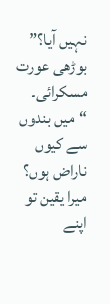نہیں آیا؟”
بوڑھی عورت مسکرائی۔
“میں بندوں سے کیوں ناراض ہوں؟ میرا یقین تو اپنے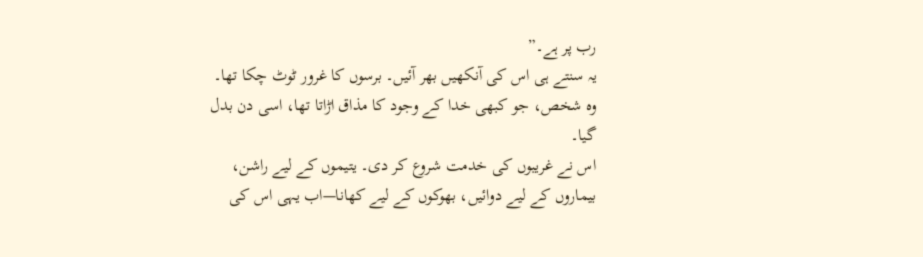رب پر ہے۔”
یہ سنتے ہی اس کی آنکھیں بھر آئیں۔ برسوں کا غرور ٹوٹ چکا تھا۔
وہ شخص، جو کبھی خدا کے وجود کا مذاق اڑاتا تھا، اسی دن بدل گیا۔
اس نے غریبوں کی خدمت شروع کر دی۔ یتیموں کے لیے راشن، بیماروں کے لیے دوائیں، بھوکوں کے لیے کھانا—اب یہی اس کی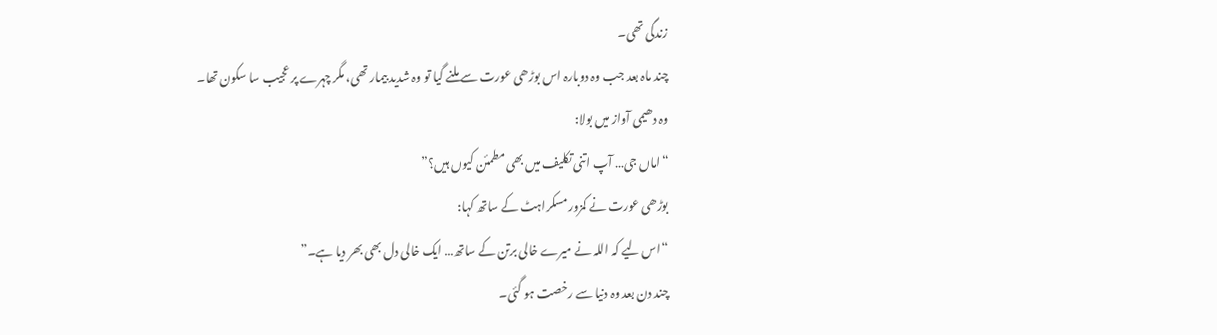زندگی تھی۔
چند ماہ بعد جب وہ دوبارہ اس بوڑھی عورت سے ملنے گیا تو وہ شدید بیمار تھی، مگر چہرے پر عجیب سا سکون تھا۔
وہ دھیمی آواز میں بولا:
“اماں جی… آپ اتنی تکلیف میں بھی مطمئن کیوں ہیں؟”
بوڑھی عورت نے کمزور مسکراہٹ کے ساتھ کہا:
“اس لیے کہ اللہ نے میرے خالی برتن کے ساتھ… ایک خالی دل بھی بھر دیا ہے۔”
چند دن بعد وہ دنیا سے رخصت ہو گئی۔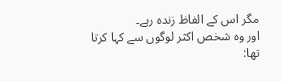مگر اس کے الفاظ زندہ رہے۔
اور وہ شخص اکثر لوگوں سے کہا کرتا تھا: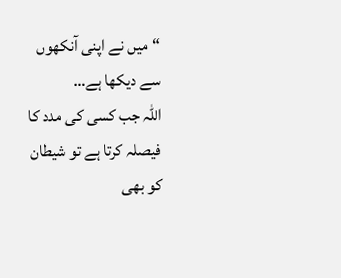“میں نے اپنی آنکھوں سے دیکھا ہے…
اللہ جب کسی کی مدد کا فیصلہ کرتا ہے تو شیطان کو بھی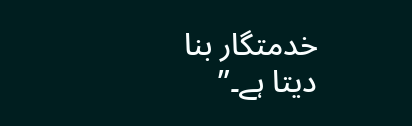خدمتگار بنا دیتا ہے۔”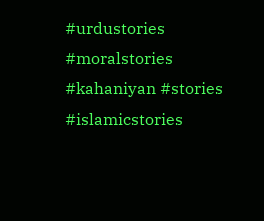#urdustories #moralstories #kahaniyan #stories #islamicstories